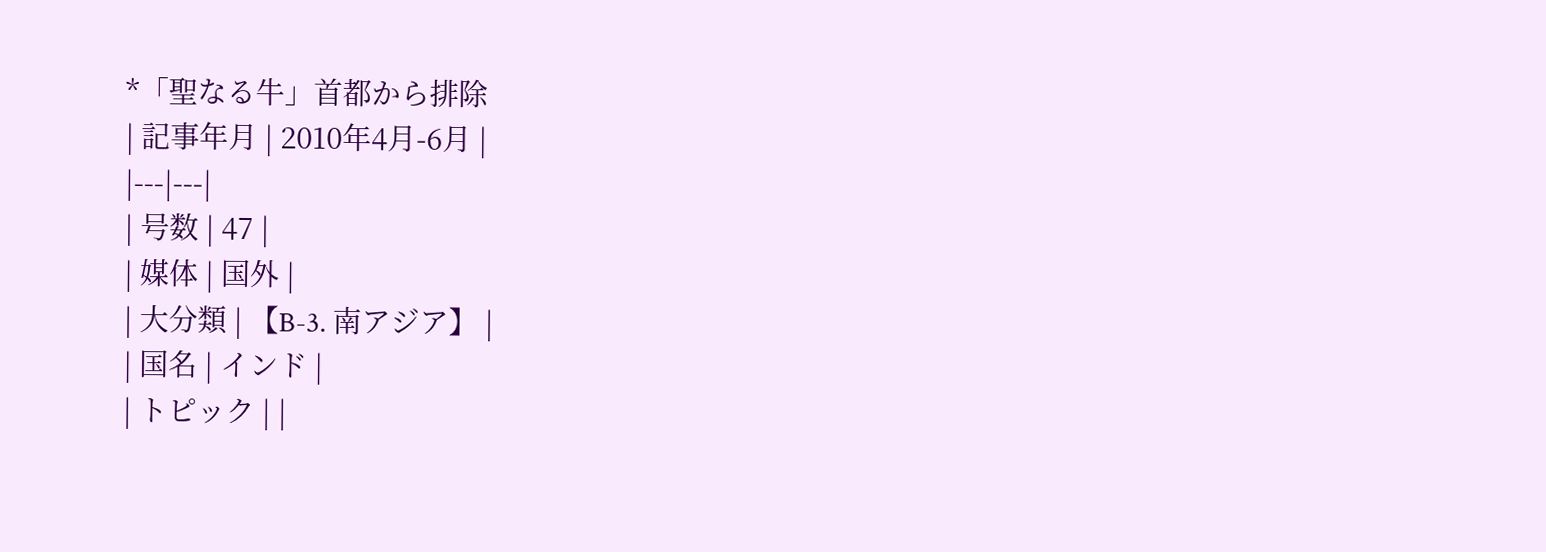*「聖なる牛」首都から排除
| 記事年月 | 2010年4月-6月 |
|---|---|
| 号数 | 47 |
| 媒体 | 国外 |
| 大分類 | 【B-3. 南アジア】 |
| 国名 | インド |
| トピック | |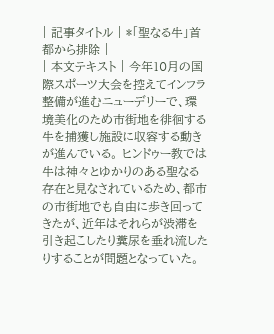| 記事タイトル | *「聖なる牛」首都から排除 |
| 本文テキスト | 今年10月の国際スポーツ大会を控えてインフラ整備が進むニューデリーで、環境美化のため市街地を徘徊する牛を捕獲し施設に収容する動きが進んでいる。 ヒンドゥー教では牛は神々とゆかりのある聖なる存在と見なされているため、都市の市街地でも自由に歩き回ってきたが、近年はそれらが渋滞を引き起こしたり糞尿を垂れ流したりすることが問題となっていた。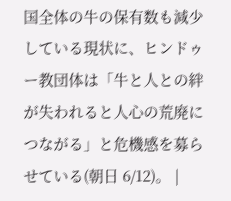国全体の牛の保有数も減少している現状に、ヒンドゥー教団体は「牛と人との絆が失われると人心の荒廃につながる」と危機感を募らせている(朝日 6/12)。 |